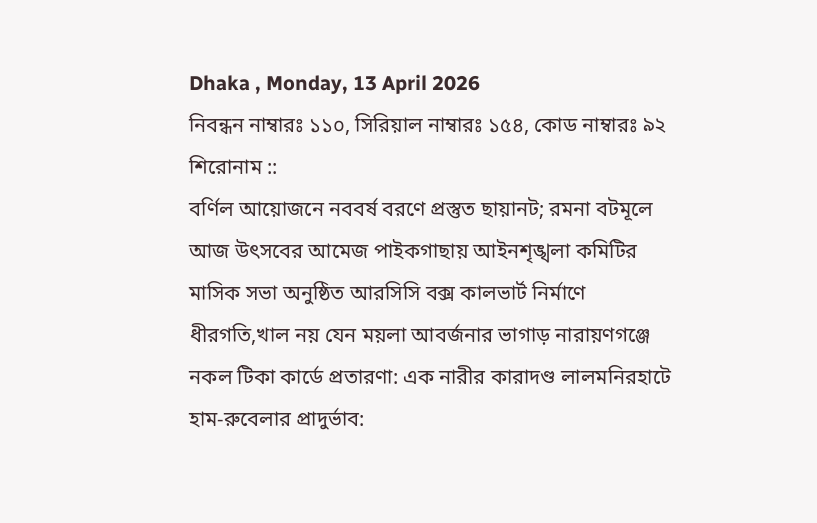Dhaka , Monday, 13 April 2026
নিবন্ধন নাম্বারঃ ১১০, সিরিয়াল নাম্বারঃ ১৫৪, কোড নাম্বারঃ ৯২
শিরোনাম ::
বর্ণিল আয়োজনে নববর্ষ বরণে প্রস্তুত ছায়ানট; রমনা বটমূলে আজ উৎসবের আমেজ পাইকগাছায় আইনশৃঙ্খলা কমিটির মাসিক সভা অনুষ্ঠিত আরসিসি বক্স কালভার্ট নির্মাণে ধীরগতি,খাল নয় যেন ময়লা আবর্জনার ভাগাড় নারায়ণগঞ্জে নকল টিকা কার্ডে প্রতারণা: এক নারীর কারাদণ্ড লালমনিরহাটে হাম-রুবেলার প্রাদুর্ভাব: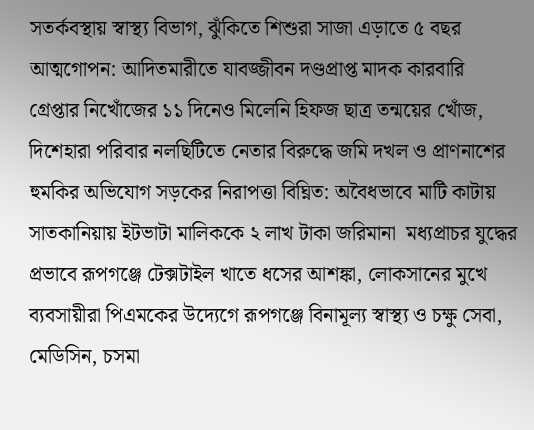সতর্কবস্থায় স্বাস্থ্য বিভাগ, ঝুঁকিতে শিশুরা সাজা এড়াতে ৫ বছর আত্মগোপন: আদিতমারীতে যাবজ্জীবন দণ্ডপ্রাপ্ত মাদক কারবারি গ্রেপ্তার নিখোঁজের ১১ দিনেও মিলেনি হিফজ ছাত্র তন্ময়ের খোঁজ, দিশেহারা পরিবার নলছিটিতে নেতার বিরুদ্ধে জমি দখল ও প্রাণনাশের হুমকির অভিযোগ সড়কের নিরাপত্তা বিঘ্নিত: অবৈধভাবে মাটি কাটায় সাতকানিয়ায় ইটভাটা মালিককে ২ লাখ টাকা জরিমানা  মধ্যপ্রাচর যুদ্ধের প্রভাবে রূপগঞ্জে টেক্সটাইল খাতে ধসের আশঙ্কা, লোকসানের মুখে ব্যবসায়ীরা পিএমকের উদ্যেগে রূপগঞ্জে বিনামূল্য স্বাস্থ্য ও চক্ষু সেবা, মেডিসিন, চসমা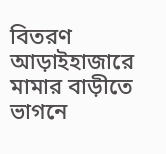বিতরণ আড়াইহাজারে মামার বাড়ীতে ভাগনে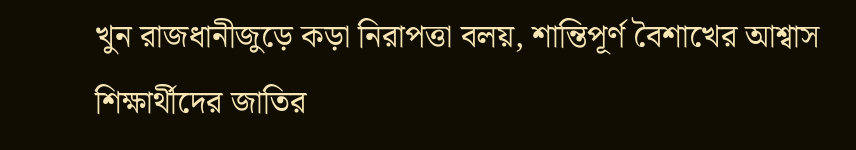খুন রাজধানীজুড়ে কড়া নিরাপত্তা বলয়, শান্তিপূর্ণ বৈশাখের আশ্বাস শিক্ষার্থীদের জাতির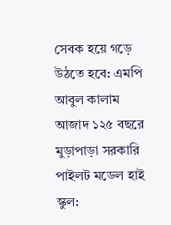সেবক হয়ে গড়ে উঠতে হবে: এমপি আবুল কালাম আজাদ ১২৫ বছরে মুড়াপাড়া সরকারি পাইলট মডেল হাই স্কুল: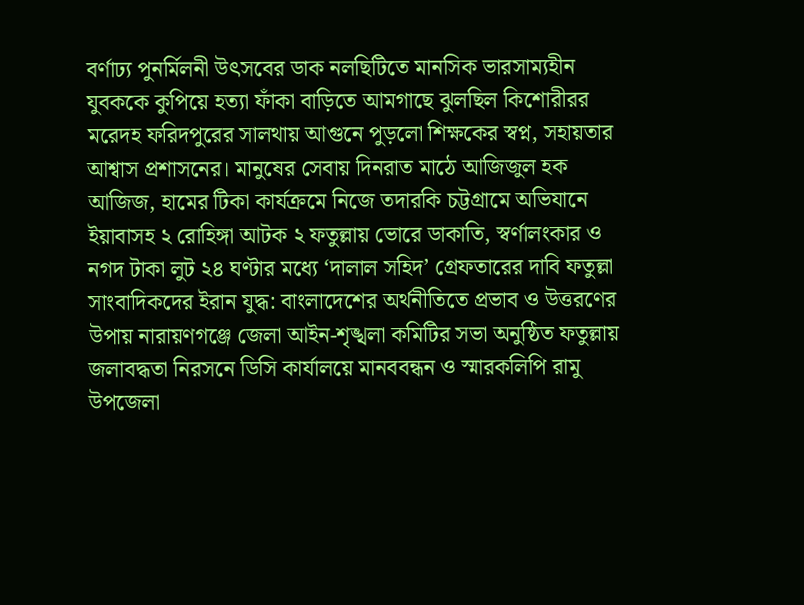বর্ণাঢ্য পুনর্মিলনী উৎসবের ডাক নলছিটিতে মানসিক ভারসাম্যহীন যুবককে কুপিয়ে হত্যা ফাঁকা বাড়িতে আমগাছে ঝুলছিল কিশোরীরর মরেদহ ফরিদপুরের সালথায় আগুনে পুড়লো শিক্ষকের স্বপ্ন, সহায়তার আশ্বাস প্রশাসনের। মানুষের সেবায় দিনরাত মাঠে আজিজুল হক আজিজ, হামের টিকা কার্যক্রমে নিজে তদারকি চট্টগ্রামে অভিযানে ইয়াবাসহ ২ রোহিঙ্গা আটক ২ ফতুল্লায় ভোরে ডাকাতি, স্বর্ণালংকার ও নগদ টাকা লুট ২৪ ঘণ্টার মধ্যে ‘দালাল সহিদ’ গ্রেফতারের দাবি ফতুল্লা সাংবাদিকদের ইরান যুদ্ধ: বাংলাদেশের অর্থনীতিতে প্রভাব ও উত্তরণের উপায় নারায়ণগঞ্জে জেলা আইন-শৃঙ্খলা কমিটির সভা অনুষ্ঠিত ফতুল্লায় জলাবদ্ধতা নিরসনে ডিসি কার্যালয়ে মানববন্ধন ও স্মারকলিপি রামু উপজেলা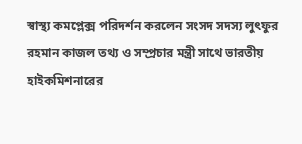স্বাস্থ্য কমপ্লেক্স পরিদর্শন করলেন সংসদ সদস্য লুৎফুর রহমান কাজল তথ্য ও সম্প্রচার মন্ত্রী সাথে ভারতীয় হাইকমিশনারের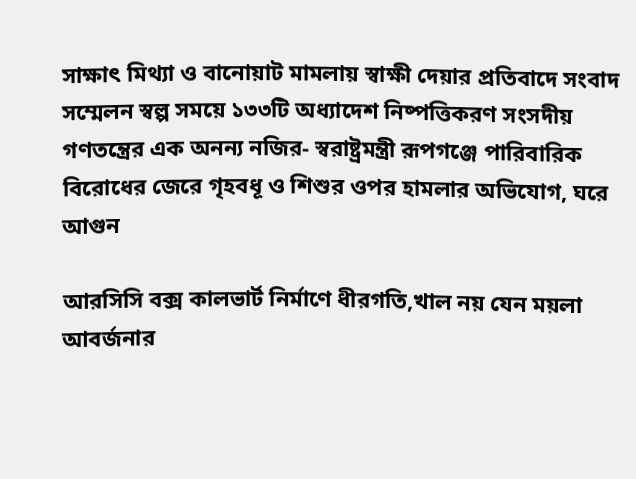সাক্ষাৎ মিথ্যা ও বানোয়াট মামলায় স্বাক্ষী দেয়ার প্রতিবাদে সংবাদ সম্মেলন স্বল্প সময়ে ১৩৩টি অধ্যাদেশ নিষ্পত্তিকরণ সংসদীয় গণতন্ত্রের এক অনন্য নজির- স্বরাষ্ট্রমন্ত্রী রূপগঞ্জে পারিবারিক বিরোধের জেরে গৃহবধূ ও শিশুর ওপর হামলার অভিযোগ, ঘরে আগুন

আরসিসি বক্স কালভার্ট নির্মাণে ধীরগতি,খাল নয় যেন ময়লা আবর্জনার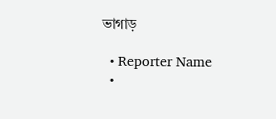ভাগাড়

  • Reporter Name
  •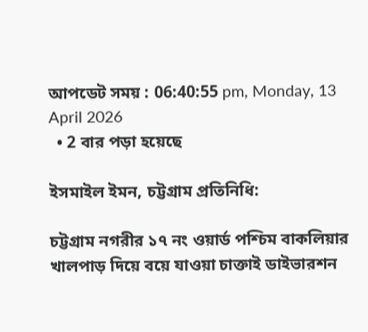আপডেট সময় : 06:40:55 pm, Monday, 13 April 2026
  • 2 বার পড়া হয়েছে

ইসমাইল ইমন, চট্টগ্রাম প্রতিনিধি:

চট্টগ্রাম নগরীর ১৭ নং ওয়ার্ড পশ্চিম বাকলিয়ার খালপাড় দিয়ে বয়ে যাওয়া চাক্তাই ডাইভারশন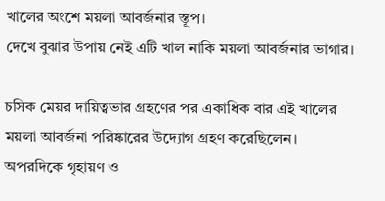খালের অংশে ময়লা আবর্জনার স্তূপ।
দেখে বুঝার উপায় নেই এটি খাল নাকি ময়লা আবর্জনার ভাগার।

চসিক মেয়র দায়িত্বভার গ্রহণের পর একাধিক বার এই খালের ময়লা আবর্জনা পরিষ্কারের উদ্যোগ গ্রহণ করেছিলেন।
অপরদিকে গৃহায়ণ ও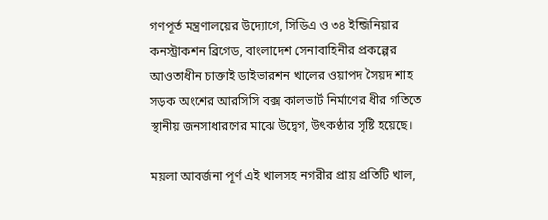গণপূর্ত মন্ত্রণালয়ের উদ্যোগে, সিডিএ ও ৩৪ ইন্জিনিয়ার কনস্ট্রাকশন ব্রিগেড, বাংলাদেশ সেনাবাহিনীর প্রকল্পের আওতাধীন চাক্তাই ডাইভারশন খালের ওয়াপদ সৈয়দ শাহ সড়ক অংশের আরসিসি বক্স কালভার্ট নির্মাণের ধীর গতিতে স্থানীয় জনসাধারণের মাঝে উদ্বেগ, উৎকণ্ঠার সৃষ্টি হয়েছে।

ময়লা আবর্জনা পূর্ণ এই খালসহ নগরীর প্রায় প্রতিটি খাল,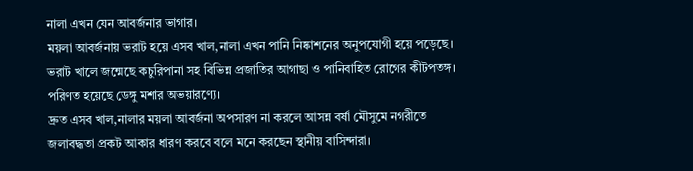নালা এখন যেন আবর্জনার ভাগার।
ময়লা আবর্জনায় ভরাট হয়ে এসব খাল,নালা এখন পানি নিষ্কাশনের অনুপযোগী হয়ে পড়েছে। ভরাট খালে জন্মেছে কচুরিপানা সহ বিভিন্ন প্রজাতির আগাছা ও পানিবাহিত রোগের কীটপতঙ্গ। পরিণত হয়েছে ডেঙ্গু মশার অভয়ারণ্যে।
দ্রুত এসব খাল,নালার ময়লা আবর্জনা অপসারণ না করলে আসন্ন বর্ষা মৌসুমে নগরীতে জলাবদ্ধতা প্রকট আকার ধারণ করবে বলে মনে করছেন স্থানীয় বাসিন্দারা।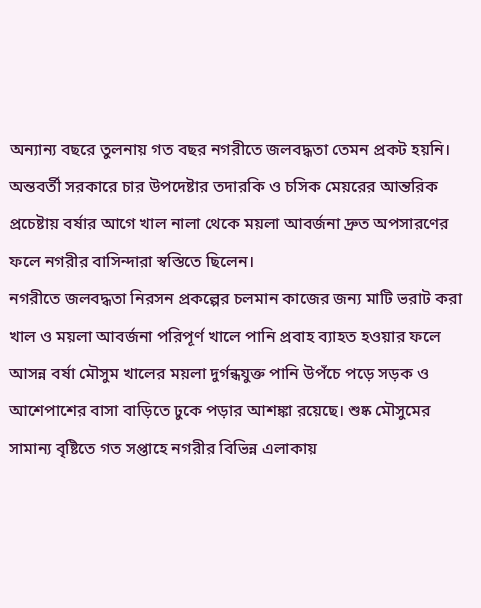অন্যান্য বছরে তুলনায় গত বছর নগরীতে জলবদ্ধতা তেমন প্রকট হয়নি। অন্তবর্তী সরকারে চার উপদেষ্টার তদারকি ও চসিক মেয়রের আন্তরিক প্রচেষ্টায় বর্ষার আগে খাল নালা থেকে ময়লা আবর্জনা দ্রুত অপসারণের ফলে নগরীর বাসিন্দারা স্বস্তিতে ছিলেন।
নগরীতে জলবদ্ধতা নিরসন প্রকল্পের চলমান কাজের জন্য মাটি ভরাট করা খাল ও ময়লা আবর্জনা পরিপূর্ণ খালে পানি প্রবাহ ব্যাহত হওয়ার ফলে আসন্ন বর্ষা মৌসুম খালের ময়লা দুর্গন্ধযুক্ত পানি উপঁচে পড়ে সড়ক ও আশেপাশের বাসা বাড়িতে ঢুকে পড়ার আশঙ্কা রয়েছে। শুষ্ক মৌসুমের সামান্য বৃষ্টিতে গত সপ্তাহে নগরীর বিভিন্ন এলাকায়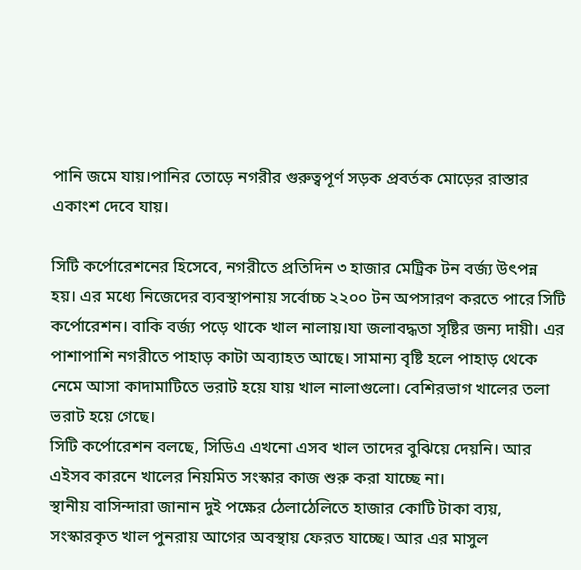পানি জমে যায়।পানির তোড়ে নগরীর গুরুত্বপূর্ণ সড়ক প্রবর্তক মোড়ের রাস্তার একাংশ দেবে যায়।

সিটি কর্পোরেশনের হিসেবে, নগরীতে প্রতিদিন ৩ হাজার মেট্রিক টন বর্জ্য উৎপন্ন হয়। এর মধ্যে নিজেদের ব্যবস্থাপনায় সর্বোচ্চ ২২০০ টন অপসারণ করতে পারে সিটি কর্পোরেশন। বাকি বর্জ্য পড়ে থাকে খাল নালায়।যা জলাবদ্ধতা সৃষ্টির জন্য দায়ী। এর পাশাপাশি নগরীতে পাহাড় কাটা অব্যাহত আছে। সামান্য বৃষ্টি হলে পাহাড় থেকে নেমে আসা কাদামাটিতে ভরাট হয়ে যায় খাল নালাগুলো। বেশিরভাগ খালের তলা ভরাট হয়ে গেছে।
সিটি কর্পোরেশন বলছে, সিডিএ এখনো এসব খাল তাদের বুঝিয়ে দেয়নি। আর এইসব কারনে খালের নিয়মিত সংস্কার কাজ শুরু করা যাচ্ছে না।
স্থানীয় বাসিন্দারা জানান দুই পক্ষের ঠেলাঠেলিতে হাজার কোটি টাকা ব্যয়, সংস্কারকৃত খাল পুনরায় আগের অবস্থায় ফেরত যাচ্ছে। আর এর মাসুল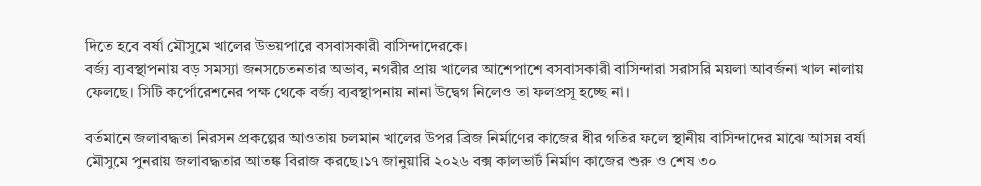দিতে হবে বর্ষা মৌসুমে খালের উভয়পারে বসবাসকারী বাসিন্দাদেরকে।
বর্জ্য ব্যবস্থাপনায় বড় সমস্যা জনসচেতনতার অভাব, নগরীর প্রায় খালের আশেপাশে বসবাসকারী বাসিন্দারা সরাসরি ময়লা আবর্জনা খাল নালায় ফেলছে। সিটি কর্পোরেশনের পক্ষ থেকে বর্জ্য ব্যবস্থাপনায় নানা উদ্বেগ নিলেও তা ফলপ্রসূ হচ্ছে না।

বর্তমানে জলাবদ্ধতা নিরসন প্রকল্পের আওতায় চলমান খালের উপর ব্রিজ নির্মাণের কাজের ধীর গতির ফলে স্থানীয় বাসিন্দাদের মাঝে আসন্ন বর্ষা মৌসুমে পুনরায় জলাবদ্ধতার আতঙ্ক বিরাজ করছে।১৭ জানুয়ারি ২০২৬ বক্স কালভার্ট নির্মাণ কাজের শুরু ও শেষ ৩০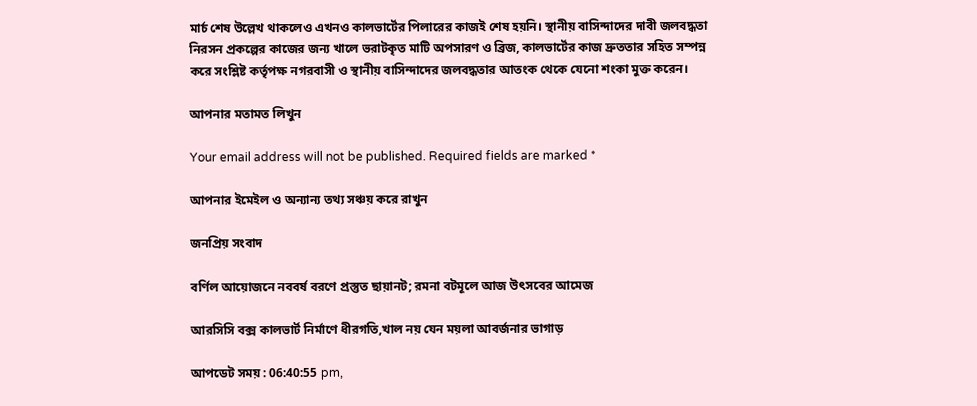মার্চ শেষ উল্লেখ থাকলেও এখনও কালভার্টের পিলারের কাজই শেষ হয়নি। স্থানীয় বাসিন্দাদের দাবী জলবদ্ধতা নিরসন প্রকল্পের কাজের জন্য খালে ভরাটকৃত মাটি অপসারণ ও ব্রিজ, কালভার্টের কাজ দ্রুততার সহিত সম্পন্ন করে সংশ্লিষ্ট কর্তৃপক্ষ নগরবাসী ও স্থানীয় বাসিন্দাদের জলবদ্ধতার আতংক থেকে যেনো শংকা মুক্ত করেন।

আপনার মতামত লিখুন

Your email address will not be published. Required fields are marked *

আপনার ইমেইল ও অন্যান্য তথ্য সঞ্চয় করে রাখুন

জনপ্রিয় সংবাদ

বর্ণিল আয়োজনে নববর্ষ বরণে প্রস্তুত ছায়ানট; রমনা বটমূলে আজ উৎসবের আমেজ

আরসিসি বক্স কালভার্ট নির্মাণে ধীরগতি,খাল নয় যেন ময়লা আবর্জনার ভাগাড়

আপডেট সময় : 06:40:55 pm,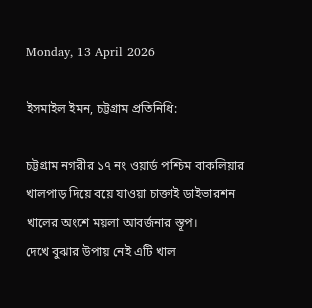Monday, 13 April 2026

ইসমাইল ইমন, চট্টগ্রাম প্রতিনিধি:

চট্টগ্রাম নগরীর ১৭ নং ওয়ার্ড পশ্চিম বাকলিয়ার খালপাড় দিয়ে বয়ে যাওয়া চাক্তাই ডাইভারশন খালের অংশে ময়লা আবর্জনার স্তূপ।
দেখে বুঝার উপায় নেই এটি খাল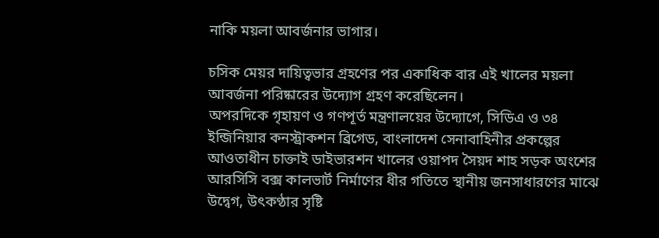নাকি ময়লা আবর্জনার ভাগার।

চসিক মেয়র দায়িত্বভার গ্রহণের পর একাধিক বার এই খালের ময়লা আবর্জনা পরিষ্কারের উদ্যোগ গ্রহণ করেছিলেন।
অপরদিকে গৃহায়ণ ও গণপূর্ত মন্ত্রণালয়ের উদ্যোগে, সিডিএ ও ৩৪ ইন্জিনিয়ার কনস্ট্রাকশন ব্রিগেড, বাংলাদেশ সেনাবাহিনীর প্রকল্পের আওতাধীন চাক্তাই ডাইভারশন খালের ওয়াপদ সৈয়দ শাহ সড়ক অংশের আরসিসি বক্স কালভার্ট নির্মাণের ধীর গতিতে স্থানীয় জনসাধারণের মাঝে উদ্বেগ, উৎকণ্ঠার সৃষ্টি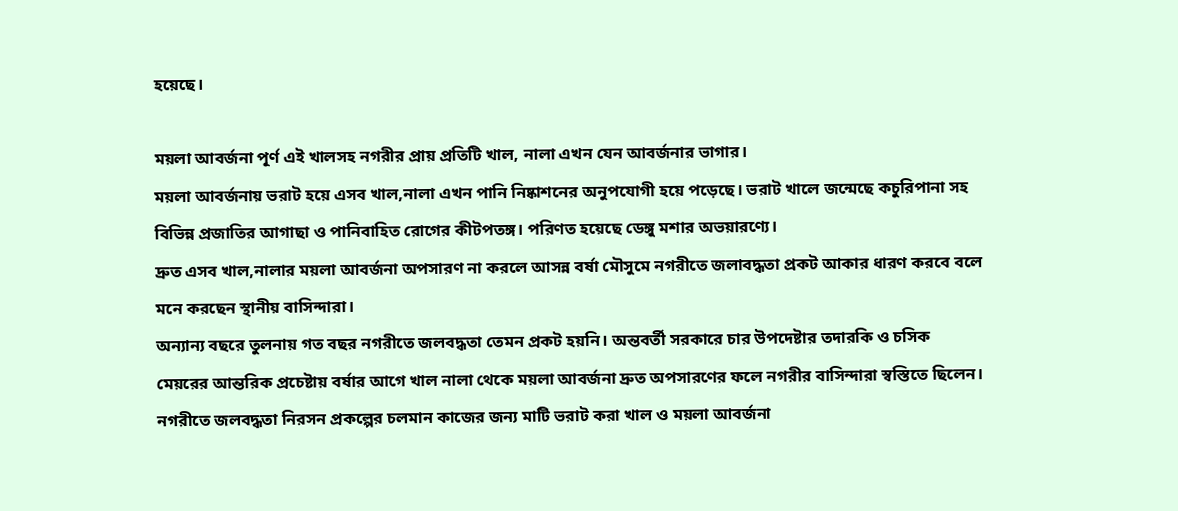হয়েছে।

ময়লা আবর্জনা পূর্ণ এই খালসহ নগরীর প্রায় প্রতিটি খাল, নালা এখন যেন আবর্জনার ভাগার।
ময়লা আবর্জনায় ভরাট হয়ে এসব খাল,নালা এখন পানি নিষ্কাশনের অনুপযোগী হয়ে পড়েছে। ভরাট খালে জন্মেছে কচুরিপানা সহ বিভিন্ন প্রজাতির আগাছা ও পানিবাহিত রোগের কীটপতঙ্গ। পরিণত হয়েছে ডেঙ্গু মশার অভয়ারণ্যে।
দ্রুত এসব খাল,নালার ময়লা আবর্জনা অপসারণ না করলে আসন্ন বর্ষা মৌসুমে নগরীতে জলাবদ্ধতা প্রকট আকার ধারণ করবে বলে মনে করছেন স্থানীয় বাসিন্দারা।
অন্যান্য বছরে তুলনায় গত বছর নগরীতে জলবদ্ধতা তেমন প্রকট হয়নি। অন্তবর্তী সরকারে চার উপদেষ্টার তদারকি ও চসিক মেয়রের আন্তরিক প্রচেষ্টায় বর্ষার আগে খাল নালা থেকে ময়লা আবর্জনা দ্রুত অপসারণের ফলে নগরীর বাসিন্দারা স্বস্তিতে ছিলেন।
নগরীতে জলবদ্ধতা নিরসন প্রকল্পের চলমান কাজের জন্য মাটি ভরাট করা খাল ও ময়লা আবর্জনা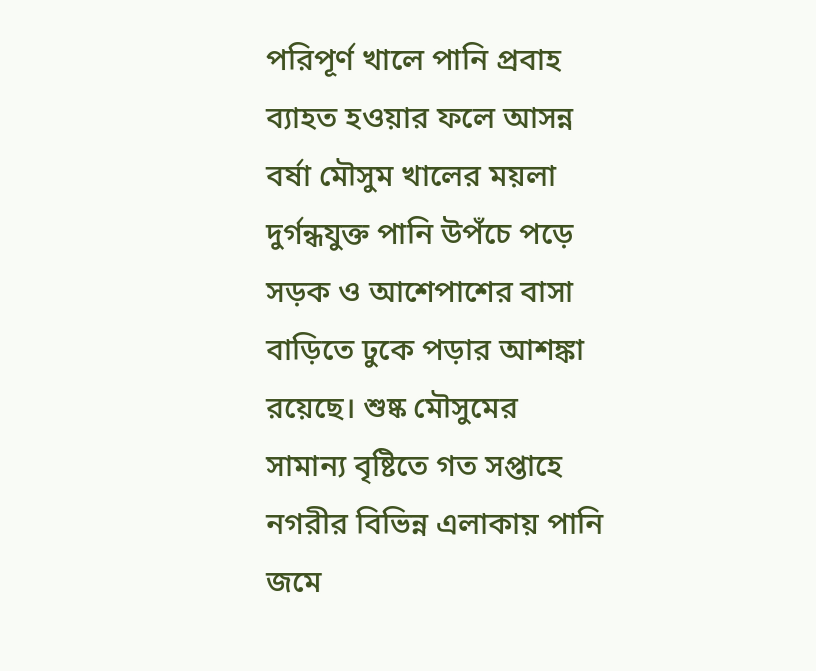পরিপূর্ণ খালে পানি প্রবাহ ব্যাহত হওয়ার ফলে আসন্ন বর্ষা মৌসুম খালের ময়লা দুর্গন্ধযুক্ত পানি উপঁচে পড়ে সড়ক ও আশেপাশের বাসা বাড়িতে ঢুকে পড়ার আশঙ্কা রয়েছে। শুষ্ক মৌসুমের সামান্য বৃষ্টিতে গত সপ্তাহে নগরীর বিভিন্ন এলাকায় পানি জমে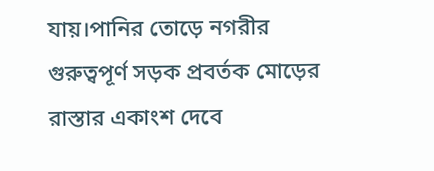যায়।পানির তোড়ে নগরীর গুরুত্বপূর্ণ সড়ক প্রবর্তক মোড়ের রাস্তার একাংশ দেবে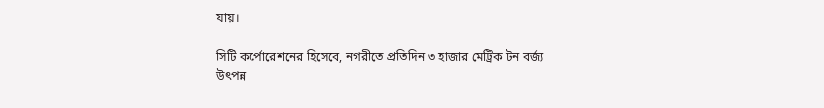যায়।

সিটি কর্পোরেশনের হিসেবে, নগরীতে প্রতিদিন ৩ হাজার মেট্রিক টন বর্জ্য উৎপন্ন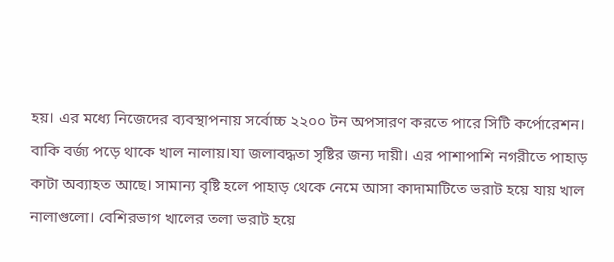হয়। এর মধ্যে নিজেদের ব্যবস্থাপনায় সর্বোচ্চ ২২০০ টন অপসারণ করতে পারে সিটি কর্পোরেশন। বাকি বর্জ্য পড়ে থাকে খাল নালায়।যা জলাবদ্ধতা সৃষ্টির জন্য দায়ী। এর পাশাপাশি নগরীতে পাহাড় কাটা অব্যাহত আছে। সামান্য বৃষ্টি হলে পাহাড় থেকে নেমে আসা কাদামাটিতে ভরাট হয়ে যায় খাল নালাগুলো। বেশিরভাগ খালের তলা ভরাট হয়ে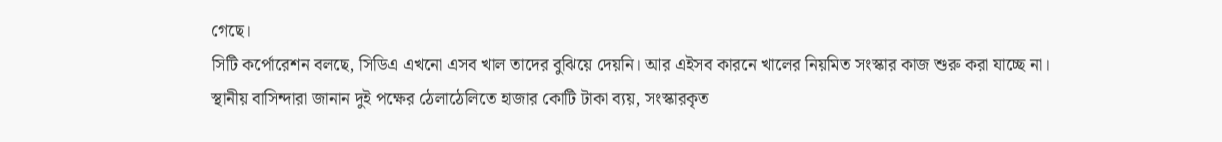গেছে।
সিটি কর্পোরেশন বলছে, সিডিএ এখনো এসব খাল তাদের বুঝিয়ে দেয়নি। আর এইসব কারনে খালের নিয়মিত সংস্কার কাজ শুরু করা যাচ্ছে না।
স্থানীয় বাসিন্দারা জানান দুই পক্ষের ঠেলাঠেলিতে হাজার কোটি টাকা ব্যয়, সংস্কারকৃত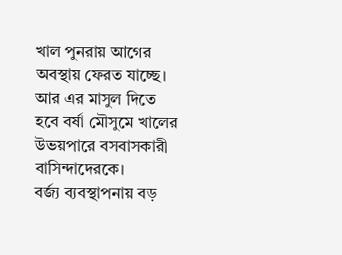খাল পুনরায় আগের অবস্থায় ফেরত যাচ্ছে। আর এর মাসুল দিতে হবে বর্ষা মৌসুমে খালের উভয়পারে বসবাসকারী বাসিন্দাদেরকে।
বর্জ্য ব্যবস্থাপনায় বড়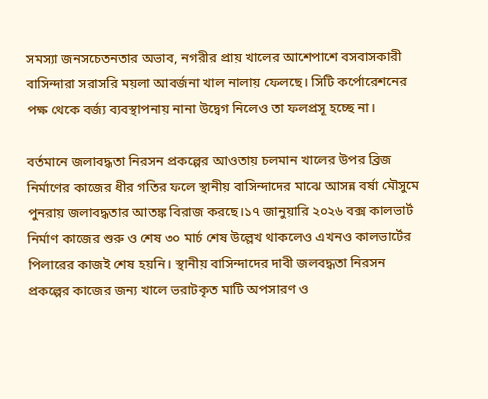সমস্যা জনসচেতনতার অভাব, নগরীর প্রায় খালের আশেপাশে বসবাসকারী বাসিন্দারা সরাসরি ময়লা আবর্জনা খাল নালায় ফেলছে। সিটি কর্পোরেশনের পক্ষ থেকে বর্জ্য ব্যবস্থাপনায় নানা উদ্বেগ নিলেও তা ফলপ্রসূ হচ্ছে না।

বর্তমানে জলাবদ্ধতা নিরসন প্রকল্পের আওতায় চলমান খালের উপর ব্রিজ নির্মাণের কাজের ধীর গতির ফলে স্থানীয় বাসিন্দাদের মাঝে আসন্ন বর্ষা মৌসুমে পুনরায় জলাবদ্ধতার আতঙ্ক বিরাজ করছে।১৭ জানুয়ারি ২০২৬ বক্স কালভার্ট নির্মাণ কাজের শুরু ও শেষ ৩০ মার্চ শেষ উল্লেখ থাকলেও এখনও কালভার্টের পিলারের কাজই শেষ হয়নি। স্থানীয় বাসিন্দাদের দাবী জলবদ্ধতা নিরসন প্রকল্পের কাজের জন্য খালে ভরাটকৃত মাটি অপসারণ ও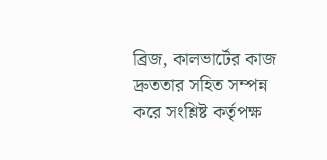ব্রিজ, কালভার্টের কাজ দ্রুততার সহিত সম্পন্ন করে সংশ্লিষ্ট কর্তৃপক্ষ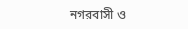নগরবাসী ও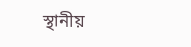স্থানীয়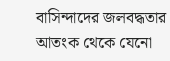বাসিন্দাদের জলবদ্ধতার আতংক থেকে যেনো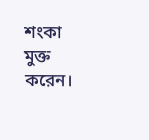শংকা মুক্ত করেন।